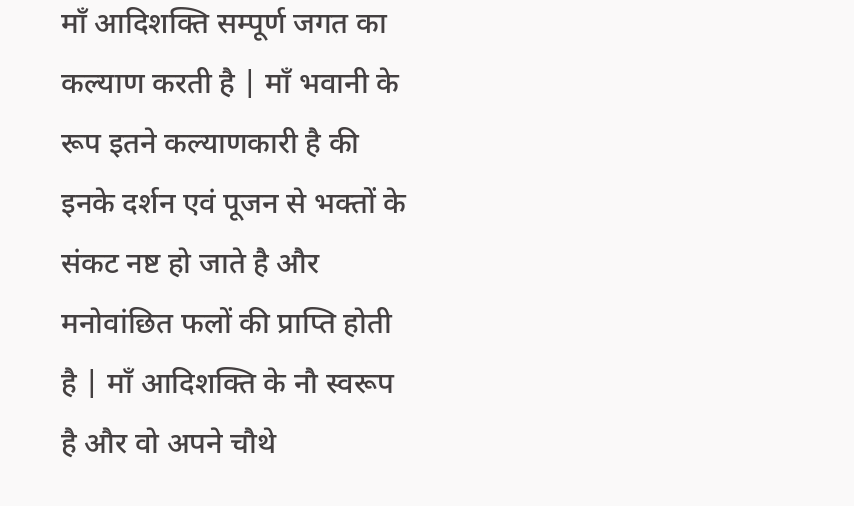माँ आदिशक्ति सम्पूर्ण जगत का कल्याण करती है | माँ भवानी के रूप इतने कल्याणकारी है की इनके दर्शन एवं पूजन से भक्तों के संकट नष्ट हो जाते है और मनोवांछित फलों की प्राप्ति होती है | माँ आदिशक्ति के नौ स्वरूप है और वो अपने चौथे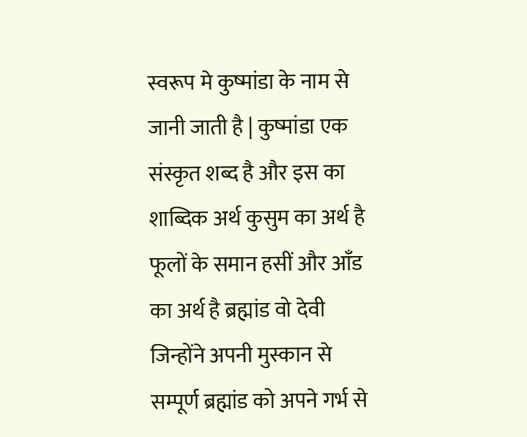स्वरूप मे कुष्मांडा के नाम से जानी जाती है | कुष्मांडा एक संस्कृत शब्द है और इस का शाब्दिक अर्थ कुसुम का अर्थ है फूलों के समान हसीं और आँड का अर्थ है ब्रह्मांड वो देवी जिन्होंने अपनी मुस्कान से सम्पूर्ण ब्रह्मांड को अपने गर्भ से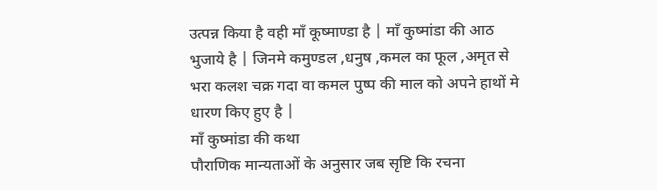उत्पन्न किया है वही माँ कूष्माण्डा है | माँ कुष्मांडा की आठ भुजाये है | जिनमे कमुण्डल ,धनुष ,कमल का फूल ,अमृत से भरा कलश चक्र गदा वा कमल पुष्प की माल को अपने हाथों मे धारण किए हुए है |
माँ कुष्मांडा की कथा
पौराणिक मान्यताओं के अनुसार जब सृष्टि कि रचना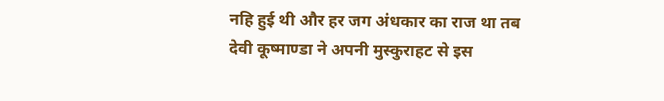नहि हुई थी और हर जग अंधकार का राज था तब देवी कूष्माण्डा ने अपनी मुस्कुराहट से इस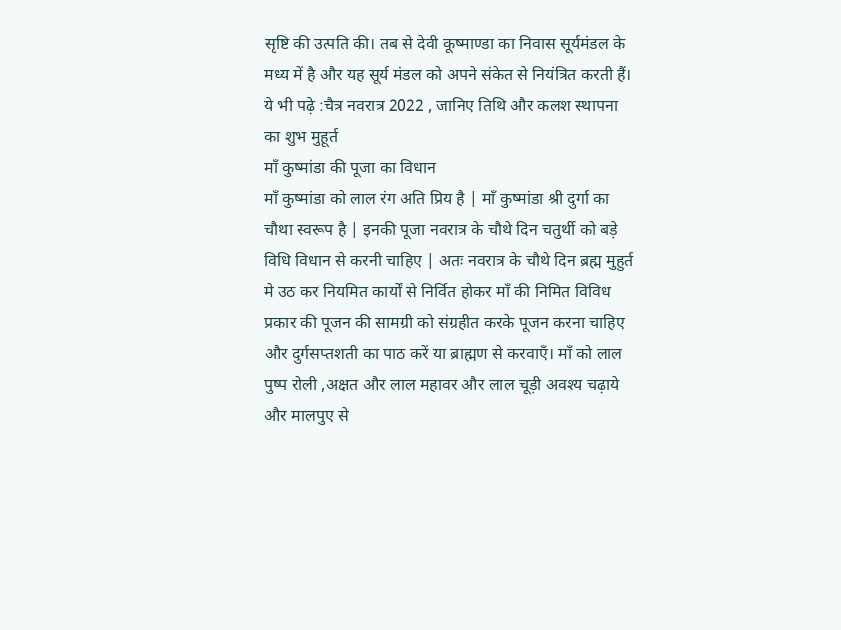सृष्टि की उत्पति की। तब से देवी कूष्माण्डा का निवास सूर्यमंडल के मध्य में है और यह सूर्य मंडल को अपने संकेत से नियंत्रित करती हैं।
ये भी पढ़े :चैत्र नवरात्र 2022 , जानिए तिथि और कलश स्थापना का शुभ मुहूर्त
माँ कुष्मांडा की पूजा का विधान
माँ कुष्मांडा को लाल रंग अति प्रिय है | माँ कुष्मांडा श्री दुर्गा का चौथा स्वरूप है | इनकी पूजा नवरात्र के चौथे दिन चतुर्थी को बड़े विधि विधान से करनी चाहिए | अतः नवरात्र के चौथे दिन ब्रह्म मुहुर्त मे उठ कर नियमित कार्यों से निर्वित होकर माँ की निमित विविध प्रकार की पूजन की सामग्री को संग्रहीत करके पूजन करना चाहिए और दुर्गसप्तशती का पाठ करें या ब्राह्मण से करवाएँ। माँ को लाल पुष्प रोली ,अक्षत और लाल महावर और लाल चूड़ी अवश्य चढ़ाये और मालपुए से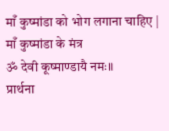माँ कुष्मांडा को भोग लगाना चाहिए |
माँ कुष्मांडा के मंत्र
ॐ देवी कूष्माण्डायै नमः॥
प्रार्थना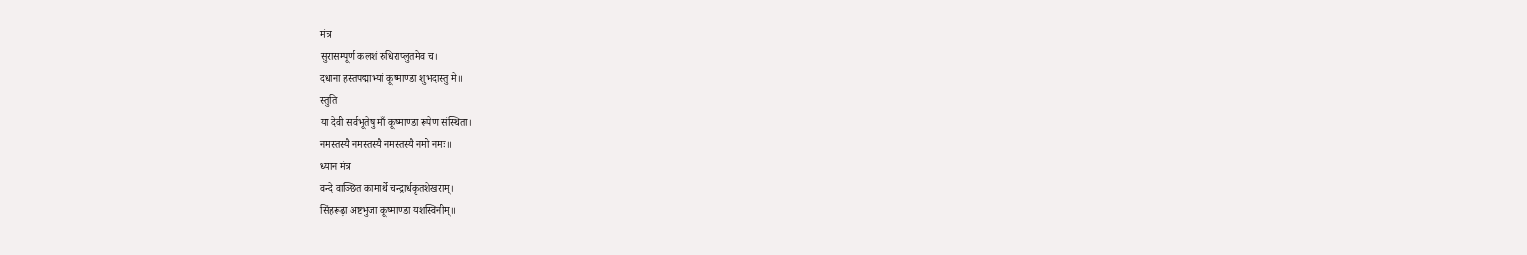मंत्र
सुरासम्पूर्ण कलशं रुधिराप्लुतमेव च।
दधाना हस्तपद्माभ्यां कूष्माण्डा शुभदास्तु मे॥
स्तुति
या देवी सर्वभूतेषु माँ कूष्माण्डा रूपेण संस्थिता।
नमस्तस्यै नमस्तस्यै नमस्तस्यै नमो नमः॥
ध्यान मंत्र
वन्दे वाञ्छित कामार्थे चन्द्रार्धकृतशेखराम्।
सिंहरूढ़ा अष्टभुजा कूष्माण्डा यशस्विनीम्॥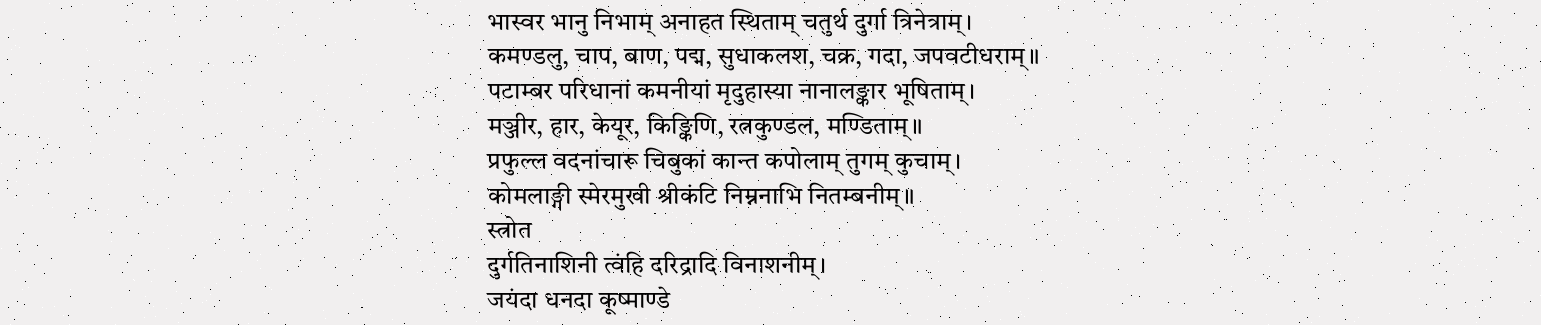भास्वर भानु निभाम् अनाहत स्थिताम् चतुर्थ दुर्गा त्रिनेत्राम्।
कमण्डलु, चाप, बाण, पद्म, सुधाकलश, चक्र, गदा, जपवटीधराम्॥
पटाम्बर परिधानां कमनीयां मृदुहास्या नानालङ्कार भूषिताम्।
मञ्जीर, हार, केयूर, किङ्किणि, रत्नकुण्डल, मण्डिताम्॥
प्रफुल्ल वदनांचारू चिबुकां कान्त कपोलाम् तुगम् कुचाम्।
कोमलाङ्गी स्मेरमुखी श्रीकंटि निम्ननाभि नितम्बनीम्॥
स्त्रोत
दुर्गतिनाशिनी त्वंहि दरिद्रादि विनाशनीम्।
जयंदा धनदा कूष्माण्डे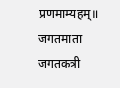प्रणमाम्यहम्॥
जगतमाता जगतकत्री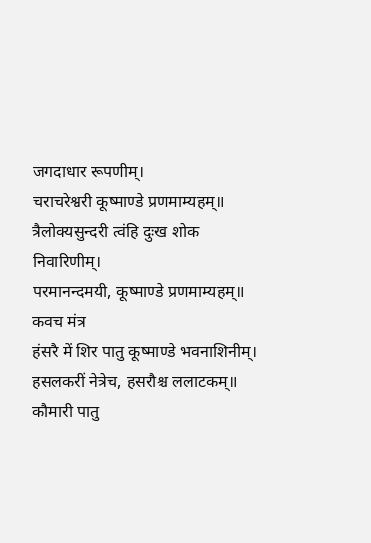जगदाधार रूपणीम्।
चराचरेश्वरी कूष्माण्डे प्रणमाम्यहम्॥
त्रैलोक्यसुन्दरी त्वंहि दुःख शोक निवारिणीम्।
परमानन्दमयी, कूष्माण्डे प्रणमाम्यहम्॥
कवच मंत्र
हंसरै में शिर पातु कूष्माण्डे भवनाशिनीम्।
हसलकरीं नेत्रेच, हसरौश्च ललाटकम्॥
कौमारी पातु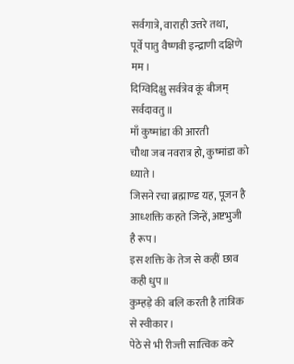सर्वगात्रे, वाराही उत्तरे तथा,
पूर्वे पातु वैष्णवी इन्द्राणी दक्षिणे मम।
दिग्विदिक्षु सर्वत्रेव कूं बीजम् सर्वदावतु॥
माँ कुष्मांडा की आरती
चौथा जब नवरात्र हो, कुष्मांडा को ध्याते।
जिसने रचा ब्रह्माण्ड यह, पूजन है
आध्शक्ति कहते जिन्हें, अष्टभुजी है रूप।
इस शक्ति के तेज से कहीं छाव कही धुप॥
कुम्हड़े की बलि करती है तांत्रिक से स्वीकार।
पेठे से भी रीज्ती सात्विक करे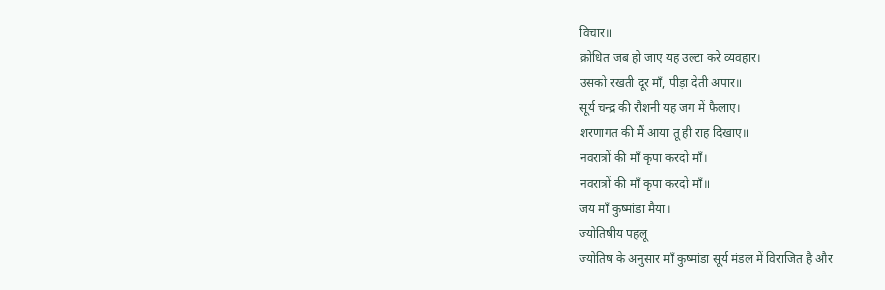विचार॥
क्रोधित जब हो जाए यह उल्टा करे व्यवहार।
उसको रखती दूर माँ, पीड़ा देती अपार॥
सूर्य चन्द्र की रौशनी यह जग में फैलाए।
शरणागत की मैं आया तू ही राह दिखाए॥
नवरात्रों की माँ कृपा करदो माँ।
नवरात्रों की माँ कृपा करदो माँ॥
जय माँ कुष्मांडा मैया।
ज्योतिषीय पहलू
ज्योतिष के अनुसार माँ कुष्मांडा सूर्य मंडल में विराजित है और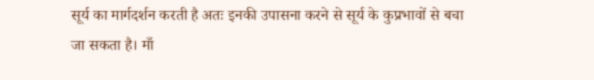सूर्य का मार्गदर्शन करती है अतः इनकी उपासना करने से सूर्य के कुप्रभावों से बचा जा सकता है। माँ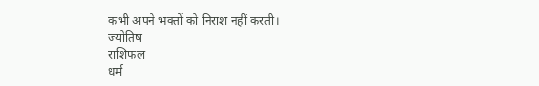कभी अपने भक्तों को निराश नहीं करती।
ज्योतिष
राशिफल
धर्म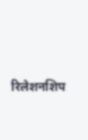रिलेशनशिप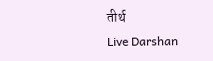तीर्थ
Live Darshan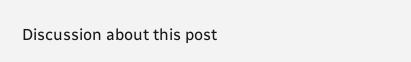Discussion about this post